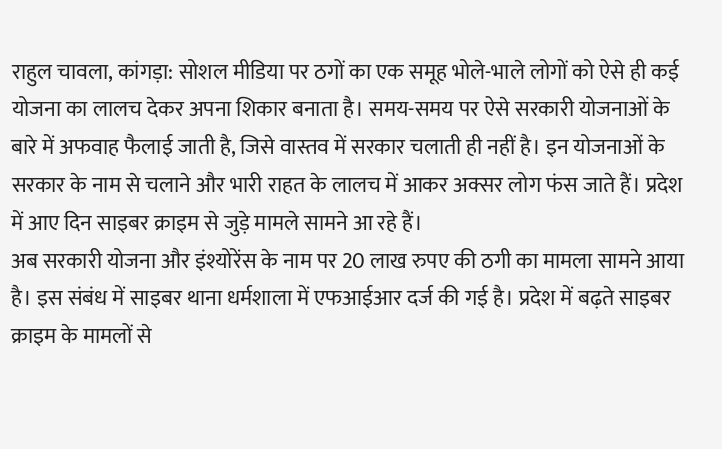राहुल चावला, कांगड़ा: सोशल मीडिया पर ठगों का एक समूह भोले-भाले लोगों को ऐसे ही कई योजना का लालच देकर अपना शिकार बनाता है। समय-समय पर ऐसे सरकारी योजनाओं के बारे में अफवाह फैलाई जाती है, जिसे वास्तव में सरकार चलाती ही नहीं है। इन योजनाओं के सरकार के नाम से चलाने और भारी राहत के लालच में आकर अक्सर लोग फंस जाते हैं। प्रदेश में आए दिन साइबर क्राइम से जुड़े मामले सामने आ रहे हैं।
अब सरकारी योजना और इंश्योरेंस के नाम पर 20 लाख रुपए की ठगी का मामला सामने आया है। इस संबंध में साइबर थाना धर्मशाला में एफआईआर दर्ज की गई है। प्रदेश में बढ़ते साइबर क्राइम के मामलों से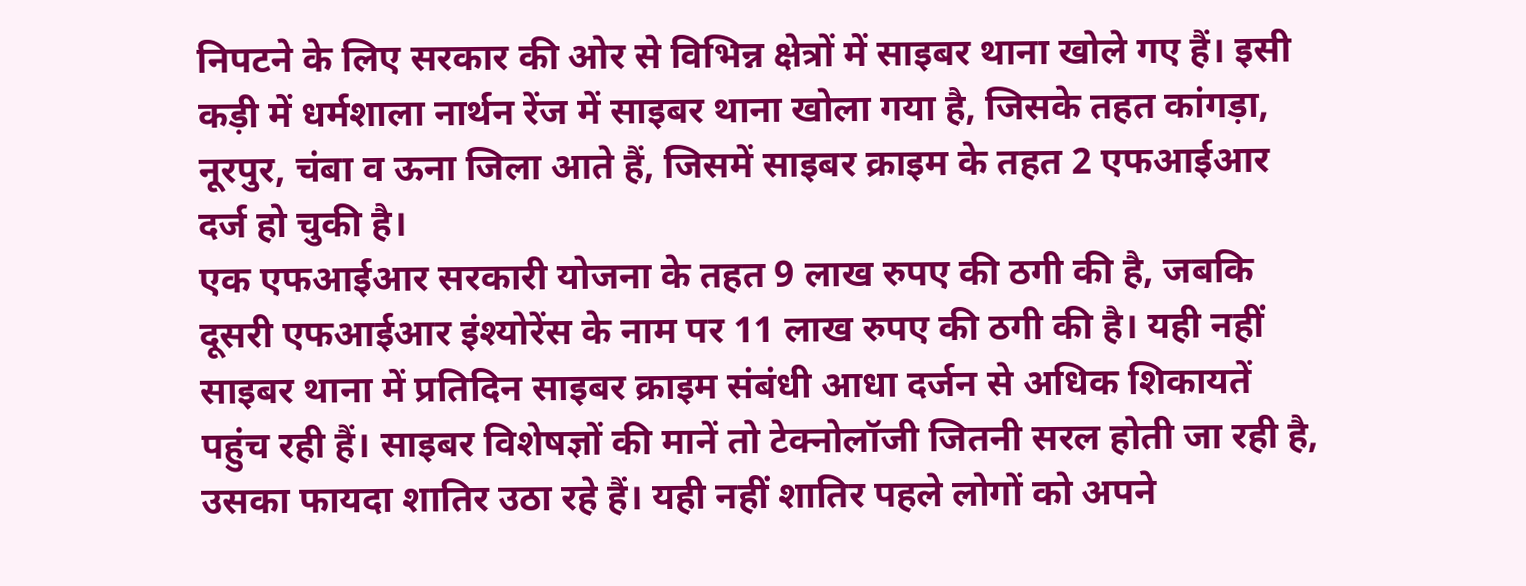निपटने के लिए सरकार की ओर से विभिन्न क्षेत्रों में साइबर थाना खोले गए हैं। इसी कड़ी में धर्मशाला नार्थन रेंज में साइबर थाना खोला गया है, जिसके तहत कांगड़ा, नूरपुर, चंबा व ऊना जिला आते हैं, जिसमें साइबर क्राइम के तहत 2 एफआईआर दर्ज हो चुकी है।
एक एफआईआर सरकारी योजना के तहत 9 लाख रुपए की ठगी की है, जबकि दूसरी एफआईआर इंश्योरेंस के नाम पर 11 लाख रुपए की ठगी की है। यही नहीं साइबर थाना में प्रतिदिन साइबर क्राइम संबंधी आधा दर्जन से अधिक शिकायतें पहुंच रही हैं। साइबर विशेषज्ञों की मानें तो टेक्नोलॉजी जितनी सरल होती जा रही है, उसका फायदा शातिर उठा रहे हैं। यही नहीं शातिर पहले लोगों को अपने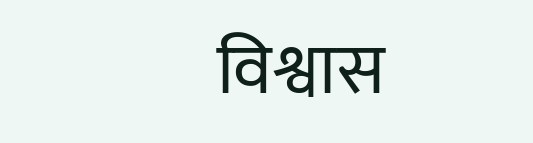विश्वास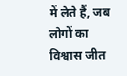में लेते हैं, जब लोगों का विश्वास जीत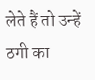लेते हैं तो उन्हें ठगी का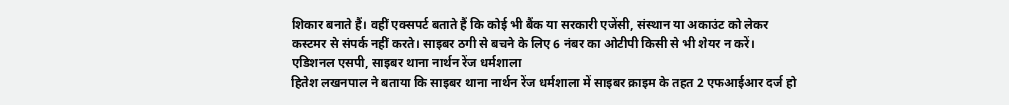शिकार बनाते हैं। वहीं एक्सपर्ट बताते हैं कि कोई भी बैंक या सरकारी एजेंसी, संस्थान या अकाउंट को लेकर कस्टमर से संपर्क नहीं करते। साइबर ठगी से बचने के लिए 6 नंबर का ओटीपी किसी से भी शेयर न करें।
एडिशनल एसपी, साइबर थाना नार्थन रेंज धर्मशाला
हितेश लखनपाल ने बताया कि साइबर थाना नार्थन रेंज धर्मशाला में साइबर क्राइम के तहत 2 एफआईआर दर्ज हो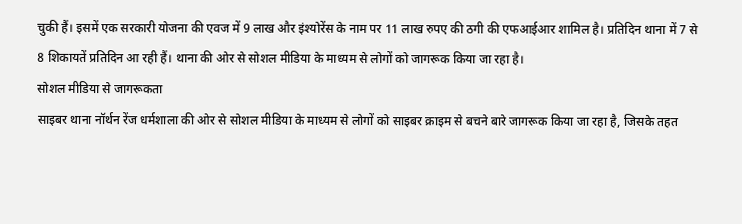चुकी हैं। इसमें एक सरकारी योजना की एवज में 9 लाख और इंश्योरेंस के नाम पर 11 लाख रुपए की ठगी की एफआईआर शामिल है। प्रतिदिन थाना में 7 से 8 शिकायतें प्रतिदिन आ रही हैं। थाना की ओर से सोशल मीडिया के माध्यम से लोगों को जागरूक किया जा रहा है।
सोशल मीडिया से जागरूकता
साइबर थाना नॉर्थन रेंज धर्मशाला की ओर से सोशल मीडिया के माध्यम से लोगों को साइबर क्राइम से बचने बारे जागरूक किया जा रहा है, जिसके तहत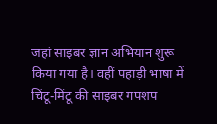जहां साइबर ज्ञान अभियान शुरू किया गया है। वहीं पहाड़ी भाषा में चिंटू-मिंटू की साइबर गपशप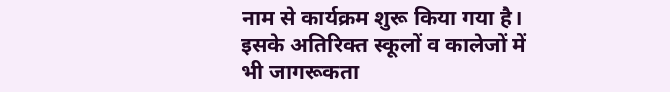नाम से कार्यक्रम शुरू किया गया है। इसके अतिरिक्त स्कूलों व कालेजों में भी जागरूकता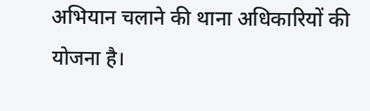अभियान चलाने की थाना अधिकारियों की योजना है।